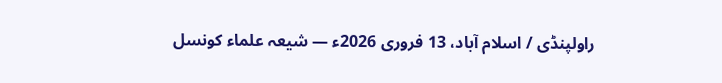راولپنڈی / اسلام آباد، 13 فروری 2026ء — شیعہ علماء کونسل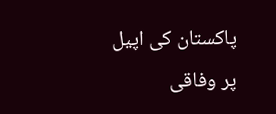پاکستان کی اپیل پر وفاقی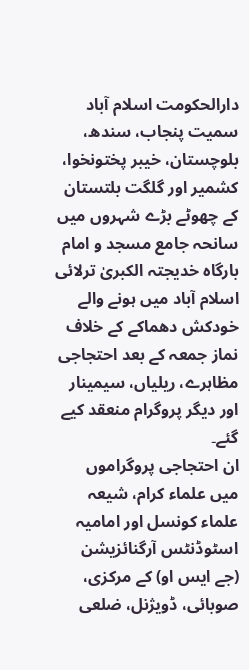دارالحکومت اسلام آباد سمیت پنجاب، سندھ، بلوچستان، خیبر پختونخوا، کشمیر اور گلگت بلتستان کے چھوٹے بڑے شہروں میں سانحہ جامع مسجد و امام بارگاہ خدیجتہ الکبریٰ ترلائی اسلام آباد میں ہونے والے خودکش دھماکے کے خلاف نماز جمعہ کے بعد احتجاجی مظاہرے، ریلیاں، سیمینار اور دیگر پروگرام منعقد کیے گئے۔
ان احتجاجی پروگراموں میں علماء کرام، شیعہ علماء کونسل اور امامیہ اسٹوڈنٹس آرگنائزیشن (جے ایس او) کے مرکزی، صوبائی، ڈویژنل، ضلعی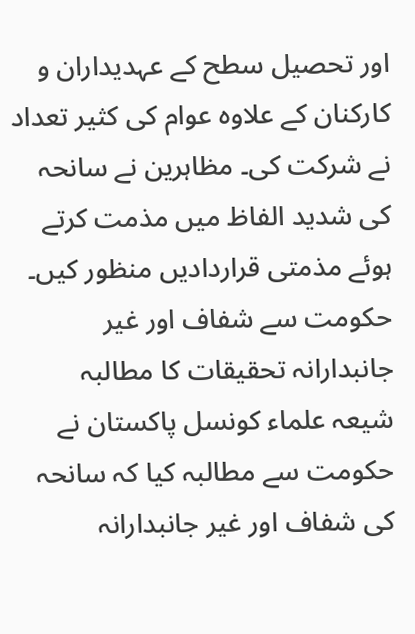اور تحصیل سطح کے عہدیداران و کارکنان کے علاوہ عوام کی کثیر تعداد نے شرکت کی۔ مظاہرین نے سانحہ کی شدید الفاظ میں مذمت کرتے ہوئے مذمتی قراردادیں منظور کیں۔
حکومت سے شفاف اور غیر جانبدارانہ تحقیقات کا مطالبہ
شیعہ علماء کونسل پاکستان نے حکومت سے مطالبہ کیا کہ سانحہ کی شفاف اور غیر جانبدارانہ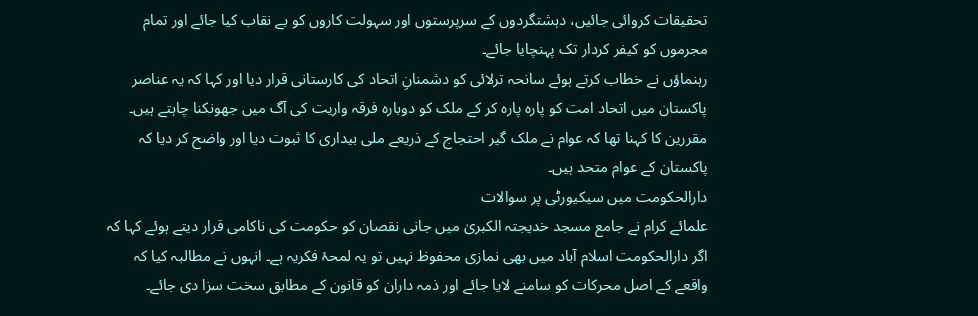تحقیقات کروائی جائیں، دہشتگردوں کے سرپرستوں اور سہولت کاروں کو بے نقاب کیا جائے اور تمام مجرموں کو کیفر کردار تک پہنچایا جائے۔
رہنماؤں نے خطاب کرتے ہوئے سانحہ ترلائی کو دشمنانِ اتحاد کی کارستانی قرار دیا اور کہا کہ یہ عناصر پاکستان میں اتحاد امت کو پارہ پارہ کر کے ملک کو دوبارہ فرقہ واریت کی آگ میں جھونکنا چاہتے ہیں۔ مقررین کا کہنا تھا کہ عوام نے ملک گیر احتجاج کے ذریعے ملی بیداری کا ثبوت دیا اور واضح کر دیا کہ پاکستان کے عوام متحد ہیں۔
دارالحکومت میں سیکیورٹی پر سوالات
علمائے کرام نے جامع مسجد خدیجتہ الکبریٰ میں جانی نقصان کو حکومت کی ناکامی قرار دیتے ہوئے کہا کہ اگر دارالحکومت اسلام آباد میں بھی نمازی محفوظ نہیں تو یہ لمحۂ فکریہ ہے۔ انہوں نے مطالبہ کیا کہ واقعے کے اصل محرکات کو سامنے لایا جائے اور ذمہ داران کو قانون کے مطابق سخت سزا دی جائے۔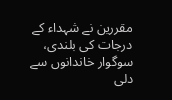مقررین نے شہداء کے درجات کی بلندی، سوگوار خاندانوں سے دلی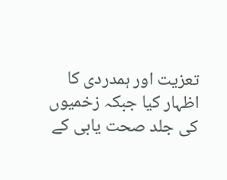تعزیت اور ہمدردی کا اظہار کیا جبکہ زخمیوں کی جلد صحت یابی کے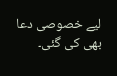لیے خصوصی دعا بھی کی گئی۔